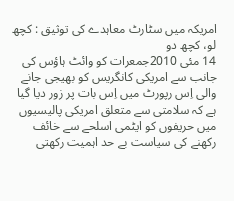امریکہ میں سٹارٹ معاہدے کی توثیق : کچھ لو، کچھ دو
14 مئی 2010جمعرات کو وائٹ ہاؤس کی جانب سے امریکی کانگریس کو بھیجی جانے والی اِس رپورٹ میں اِس بات پر زور دیا گیا ہے کہ سلامتی سے متعلق امریکی پالیسیوں میں حریفوں کو ایٹمی اسلحے سے خائف رکھنے کی سیاست بے حد اہمیت رکھتی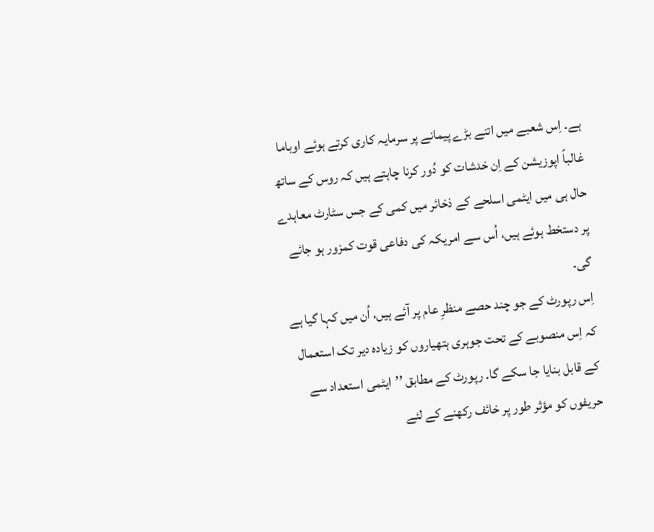ہے۔ اِس شعبے میں اتنے بڑے پیمانے پر سرمایہ کاری کرتے ہوئے اوباما غالباً اپوزیشن کے اِن خدشات کو دُور کرنا چاہتے ہیں کہ روس کے ساتھ حال ہی میں ایٹمی اسلحے کے ذخائر میں کمی کے جس سٹارٹ معاہدے پر دستخط ہوئے ہیں، اُس سے امریکہ کی دفاعی قوت کمزور ہو جائے گی۔
اِس رپورٹ کے جو چند حصے منظرِ عام پر آئے ہیں، اُن میں کہا گیا ہے کہ اِس منصوبے کے تحت جوہری ہتھیاروں کو زیادہ دیر تک استعمال کے قابل بنایا جا سکے گا۔ رپورٹ کے مطابق ’’ایٹمی استعداد سے حریفوں کو مؤثر طور پر خائف رکھنے کے لئے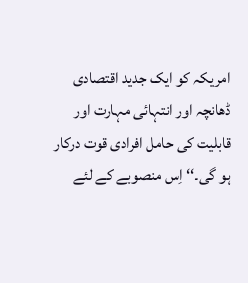امریکہ کو ایک جدید اقتصادی ڈھانچہ اور انتہائی مہارت اور قابلیت کی حامل افرادی قوت درکار ہو گی۔‘‘ اِس منصوبے کے لئے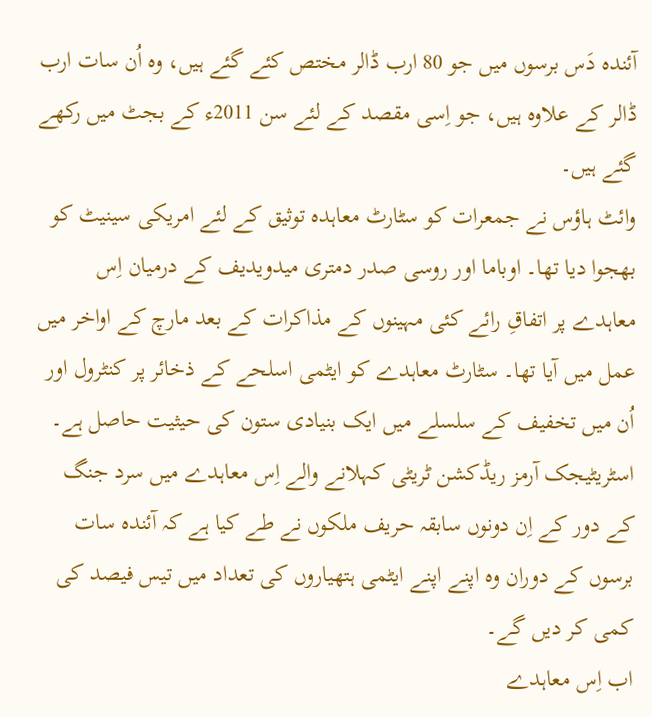آئندہ دَس برسوں میں جو 80 ارب ڈالر مختص کئے گئے ہیں، وہ اُن سات ارب ڈالر کے علاوہ ہیں، جو اِسی مقصد کے لئے سن 2011ء کے بجٹ میں رکھے گئے ہیں۔
وائٹ ہاؤس نے جمعرات کو سٹارٹ معاہدہ توثیق کے لئے امریکی سینیٹ کو بھجوا دیا تھا۔ اوباما اور روسی صدر دمتری میدویدیف کے درمیان اِس معاہدے پر اتفاقِ رائے کئی مہینوں کے مذاکرات کے بعد مارچ کے اواخر میں عمل میں آیا تھا۔ سٹارٹ معاہدے کو ایٹمی اسلحے کے ذخائر پر کنٹرول اور اُن میں تخفیف کے سلسلے میں ایک بنیادی ستون کی حیثیت حاصل ہے۔
اسٹریٹیجک آرمز ریڈکشن ٹریٹی کہلانے والے اِس معاہدے میں سرد جنگ کے دور کے اِن دونوں سابقہ حریف ملکوں نے طے کیا ہے کہ آئندہ سات برسوں کے دوران وہ اپنے اپنے ایٹمی ہتھیاروں کی تعداد میں تیس فیصد کی کمی کر دیں گے۔
اب اِس معاہدے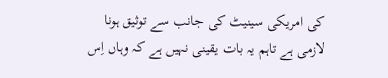کی امریکی سینیٹ کی جانب سے توثیق ہونا لازمی ہے تاہم یہ بات یقینی نہیں ہے کہ وہاں اِس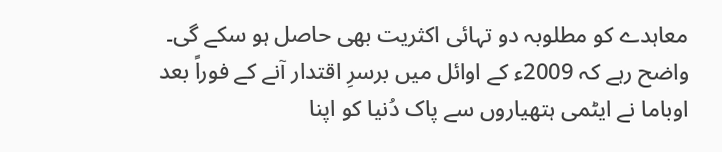معاہدے کو مطلوبہ دو تہائی اکثریت بھی حاصل ہو سکے گی۔ واضح رہے کہ 2009ء کے اوائل میں برسرِ اقتدار آنے کے فوراً بعد اوباما نے ایٹمی ہتھیاروں سے پاک دُنیا کو اپنا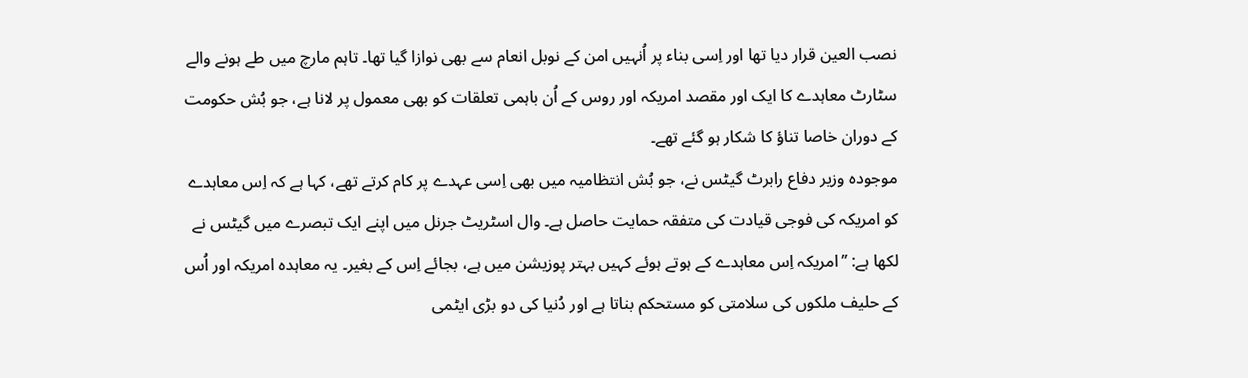نصب العین قرار دیا تھا اور اِسی بناء پر اُنہیں امن کے نوبل انعام سے بھی نوازا گیا تھا۔ تاہم مارچ میں طے ہونے والے سٹارٹ معاہدے کا ایک اور مقصد امریکہ اور روس کے اُن باہمی تعلقات کو بھی معمول پر لانا ہے، جو بُش حکومت کے دوران خاصا تناؤ کا شکار ہو گئے تھے۔
موجودہ وزیر دفاع رابرٹ گیٹس نے، جو بُش انتظامیہ میں بھی اِسی عہدے پر کام کرتے تھے، کہا ہے کہ اِس معاہدے کو امریکہ کی فوجی قیادت کی متفقہ حمایت حاصل ہے۔ وال اسٹریٹ جرنل میں اپنے ایک تبصرے میں گیٹس نے لکھا ہے: ’’امریکہ اِس معاہدے کے ہوتے ہوئے کہیں بہتر پوزیشن میں ہے، بجائے اِس کے بغیر۔ یہ معاہدہ امریکہ اور اُس کے حلیف ملکوں کی سلامتی کو مستحکم بناتا ہے اور دُنیا کی دو بڑی ایٹمی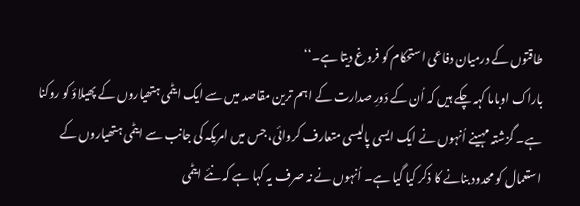طاقتوں کے درمیان دفاعی استحکام کو فروغ دیتا ہے۔‘‘
باراک اوباما کہہ چکے ہیں کہ اُن کے دَورِ صدارت کے اہم ترین مقاصد میں سے ایک ایٹمی ہتھیاروں کے پھیلاؤ کو روکنا ہے۔ گزشتہ مہینے اُنہوں نے ایک ایسی پالیسی متعارف کروائی، جس میں امریکہ کی جانب سے ایٹمی ہتھیاروں کے استعمال کو محدود بنانے کا ذکر کیا گیا ہے۔ اُنہوں نے نہ صرف یہ کہا ہے کہ نئے ایٹمی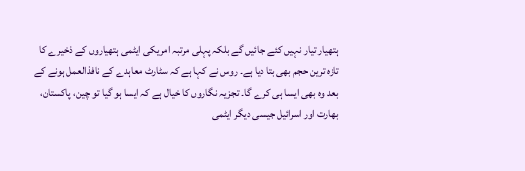ہتھیار تیار نہیں کئے جائیں گے بلکہ پہلی مرتبہ امریکی ایٹمی ہتھیاروں کے ذخیرے کا تازہ ترین حجم بھی بتا دیا ہے۔ روس نے کہا ہے کہ سٹارٹ معاہدے کے نافذالعمل ہونے کے بعد وہ بھی ایسا ہی کرے گا۔ تجزیہ نگاروں کا خیال ہے کہ ایسا ہو گیا تو چین، پاکستان، بھارت اور اسرائیل جیسی دیگر ایٹمی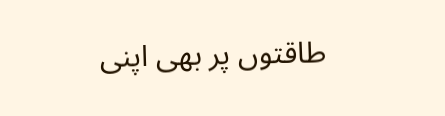طاقتوں پر بھی اپنی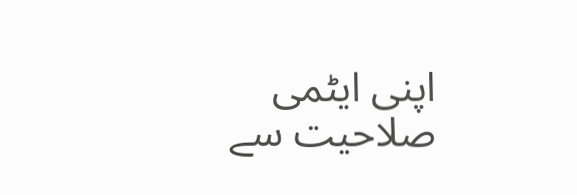اپنی ایٹمی صلاحیت سے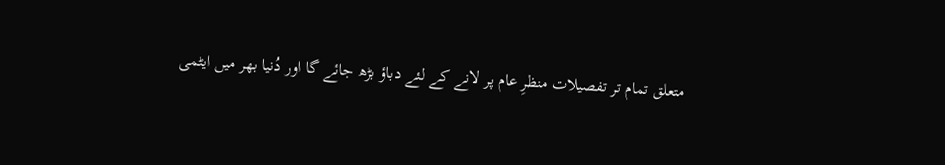متعلق تمام تر تفصیلات منظرِ عام پر لانے کے لئے دباؤ بڑھ جائے گا اور دُنیا بھر میں ایٹمی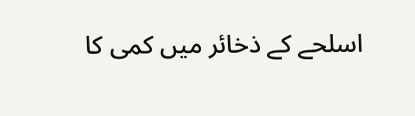اسلحے کے ذخائر میں کمی کا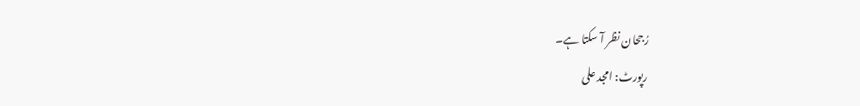رُجحان نظر آ سکتا ہے۔
رپورٹ: امجد علی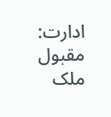ادارت: مقبول ملک